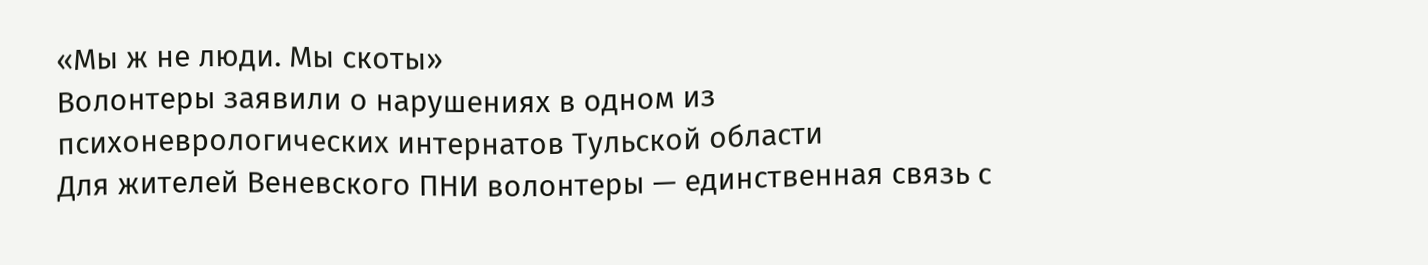«Мы ж не люди. Мы скоты»
Волонтеры заявили о нарушениях в одном из психоневрологических интернатов Тульской области
Для жителей Веневского ПНИ волонтеры — единственная связь с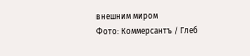внешним миром
Фото: Коммерсантъ / Глеб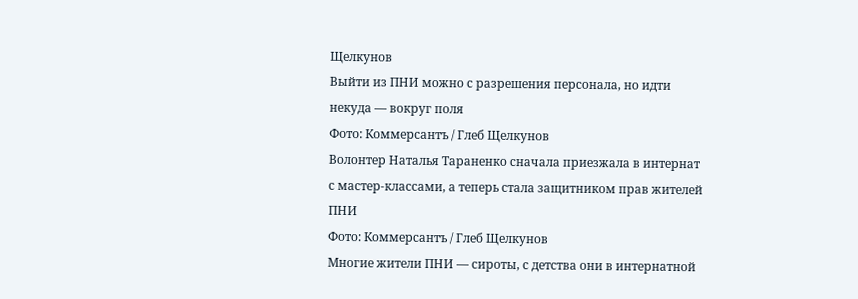Щелкунов
Выйти из ПНИ можно с разрешения персонала, но идти некуда — вокруг поля
Фото: Коммерсантъ / Глеб Щелкунов
Волонтер Наталья Тараненко сначала приезжала в интернат с мастер-классами, а теперь стала защитником прав жителей ПНИ
Фото: Коммерсантъ / Глеб Щелкунов
Многие жители ПНИ — сироты, с детства они в интернатной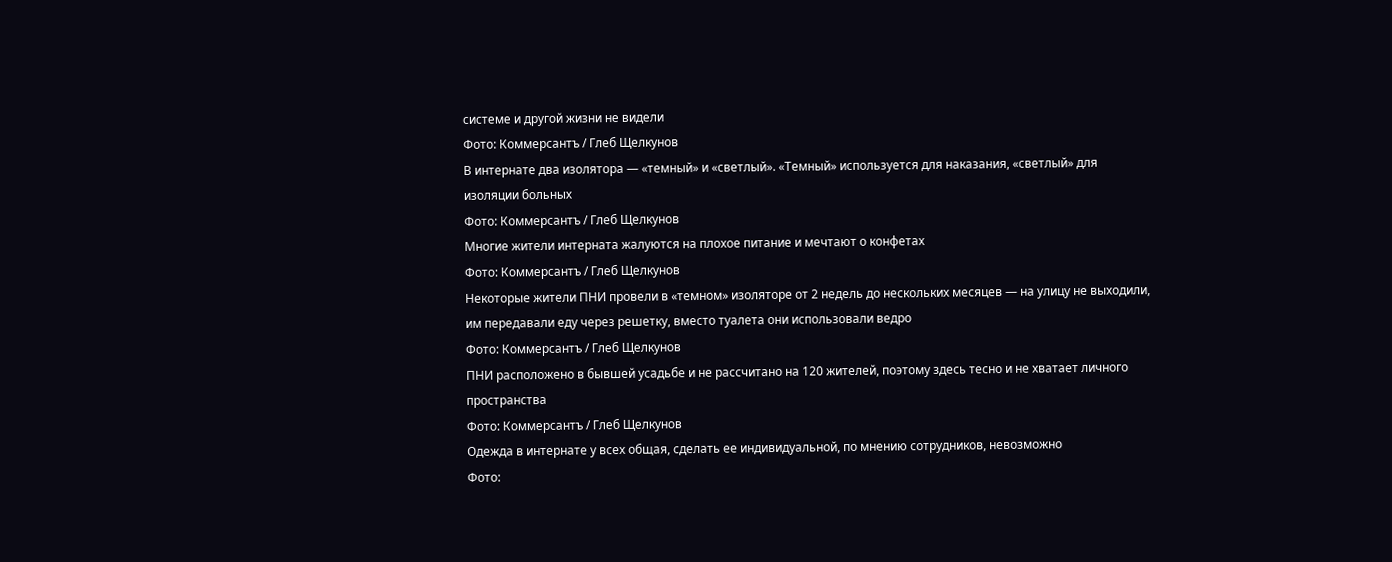системе и другой жизни не видели
Фото: Коммерсантъ / Глеб Щелкунов
В интернате два изолятора — «темный» и «светлый». «Темный» используется для наказания, «светлый» для изоляции больных
Фото: Коммерсантъ / Глеб Щелкунов
Многие жители интерната жалуются на плохое питание и мечтают о конфетах
Фото: Коммерсантъ / Глеб Щелкунов
Некоторые жители ПНИ провели в «темном» изоляторе от 2 недель до нескольких месяцев — на улицу не выходили, им передавали еду через решетку, вместо туалета они использовали ведро
Фото: Коммерсантъ / Глеб Щелкунов
ПНИ расположено в бывшей усадьбе и не рассчитано на 120 жителей, поэтому здесь тесно и не хватает личного пространства
Фото: Коммерсантъ / Глеб Щелкунов
Одежда в интернате у всех общая, сделать ее индивидуальной, по мнению сотрудников, невозможно
Фото: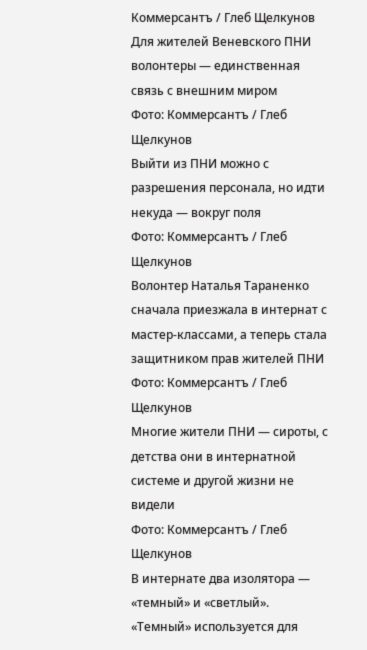Коммерсантъ / Глеб Щелкунов
Для жителей Веневского ПНИ волонтеры — единственная связь с внешним миром
Фото: Коммерсантъ / Глеб Щелкунов
Выйти из ПНИ можно с разрешения персонала, но идти некуда — вокруг поля
Фото: Коммерсантъ / Глеб Щелкунов
Волонтер Наталья Тараненко сначала приезжала в интернат с мастер-классами, а теперь стала защитником прав жителей ПНИ
Фото: Коммерсантъ / Глеб Щелкунов
Многие жители ПНИ — сироты, с детства они в интернатной системе и другой жизни не видели
Фото: Коммерсантъ / Глеб Щелкунов
В интернате два изолятора — «темный» и «светлый». «Темный» используется для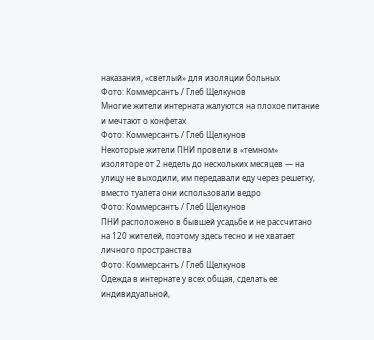наказания, «светлый» для изоляции больных
Фото: Коммерсантъ / Глеб Щелкунов
Многие жители интерната жалуются на плохое питание и мечтают о конфетах
Фото: Коммерсантъ / Глеб Щелкунов
Некоторые жители ПНИ провели в «темном» изоляторе от 2 недель до нескольких месяцев — на улицу не выходили, им передавали еду через решетку, вместо туалета они использовали ведро
Фото: Коммерсантъ / Глеб Щелкунов
ПНИ расположено в бывшей усадьбе и не рассчитано на 120 жителей, поэтому здесь тесно и не хватает личного пространства
Фото: Коммерсантъ / Глеб Щелкунов
Одежда в интернате у всех общая, сделать ее индивидуальной,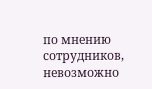по мнению сотрудников, невозможно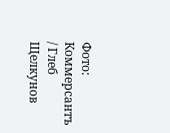Фото: Коммерсантъ / Глеб Щелкунов